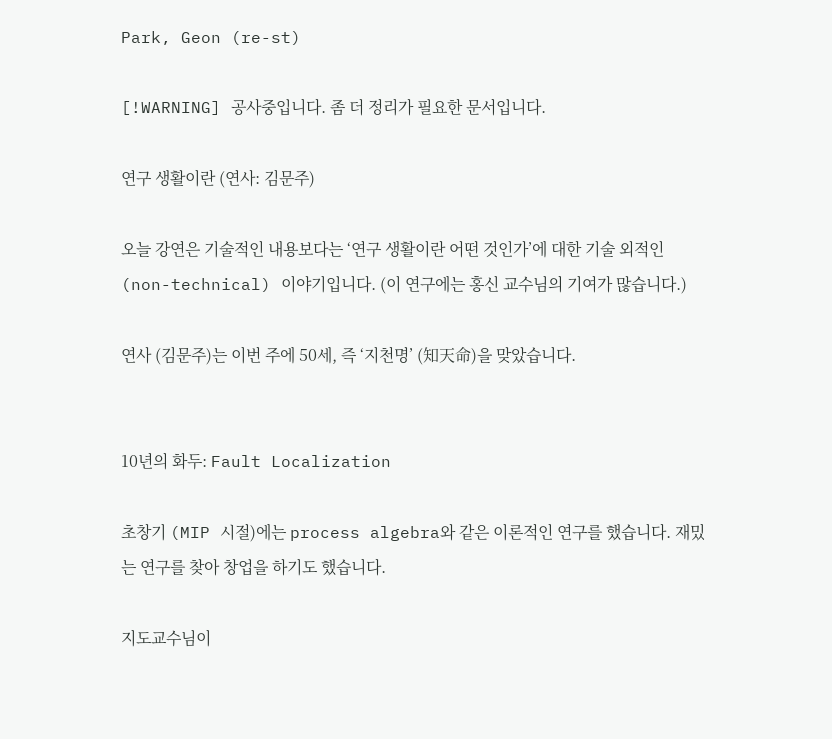Park, Geon (re-st)

[!WARNING] 공사중입니다. 좀 더 정리가 필요한 문서입니다.

연구 생활이란 (연사: 김문주)

오늘 강연은 기술적인 내용보다는 ‘연구 생활이란 어떤 것인가’에 대한 기술 외적인 (non-technical) 이야기입니다. (이 연구에는 홍신 교수님의 기여가 많습니다.)

연사 (김문주)는 이번 주에 50세, 즉 ‘지천명’ (知天命)을 맞았습니다.


10년의 화두: Fault Localization

초창기 (MIP 시절)에는 process algebra와 같은 이론적인 연구를 했습니다. 재밌는 연구를 찾아 창업을 하기도 했습니다.

지도교수님이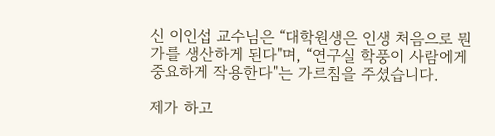신 이인섭 교수님은 “대학원생은 인생 처음으로 뭔가를 생산하게 된다"며, “연구실 학풍이 사람에게 중요하게 작용한다"는 가르침을 주셨습니다.

제가 하고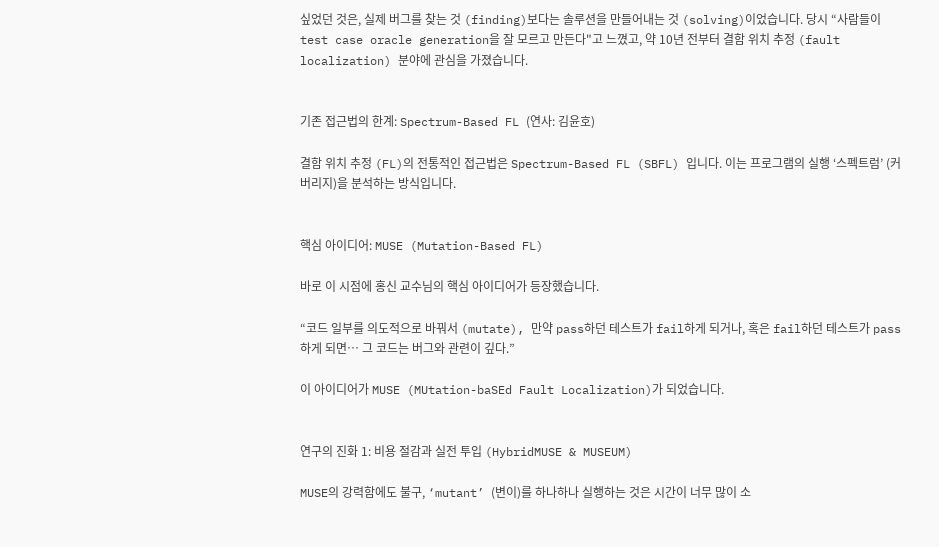싶었던 것은, 실제 버그를 찾는 것 (finding)보다는 솔루션을 만들어내는 것 (solving)이었습니다. 당시 “사람들이 test case oracle generation을 잘 모르고 만든다"고 느꼈고, 약 10년 전부터 결함 위치 추정 (fault localization) 분야에 관심을 가졌습니다.


기존 접근법의 한계: Spectrum-Based FL (연사: 김윤호)

결함 위치 추정 (FL)의 전통적인 접근법은 Spectrum-Based FL (SBFL) 입니다. 이는 프로그램의 실행 ‘스펙트럼’ (커버리지)을 분석하는 방식입니다.


핵심 아이디어: MUSE (Mutation-Based FL)

바로 이 시점에 홍신 교수님의 핵심 아이디어가 등장했습니다.

“코드 일부를 의도적으로 바꿔서 (mutate), 만약 pass하던 테스트가 fail하게 되거나, 혹은 fail하던 테스트가 pass하게 되면… 그 코드는 버그와 관련이 깊다.”

이 아이디어가 MUSE (MUtation-baSEd Fault Localization)가 되었습니다.


연구의 진화 1: 비용 절감과 실전 투입 (HybridMUSE & MUSEUM)

MUSE의 강력함에도 불구, ‘mutant’ (변이)를 하나하나 실행하는 것은 시간이 너무 많이 소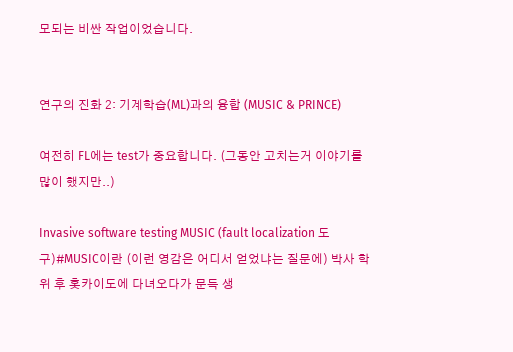모되는 비싼 작업이었습니다.


연구의 진화 2: 기계학습(ML)과의 융합 (MUSIC & PRINCE)

여전히 FL에는 test가 중요합니다. (그동안 고치는거 이야기를 많이 했지만..)

Invasive software testing MUSIC (fault localization 도구)#MUSIC이란 (이런 영감은 어디서 얻었냐는 질문에) 박사 학위 후 홋카이도에 다녀오다가 문득 생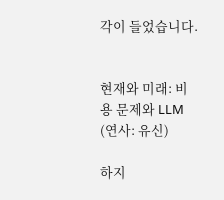각이 들었습니다.


현재와 미래: 비용 문제와 LLM (연사: 유신)

하지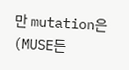만 mutation은 (MUSE든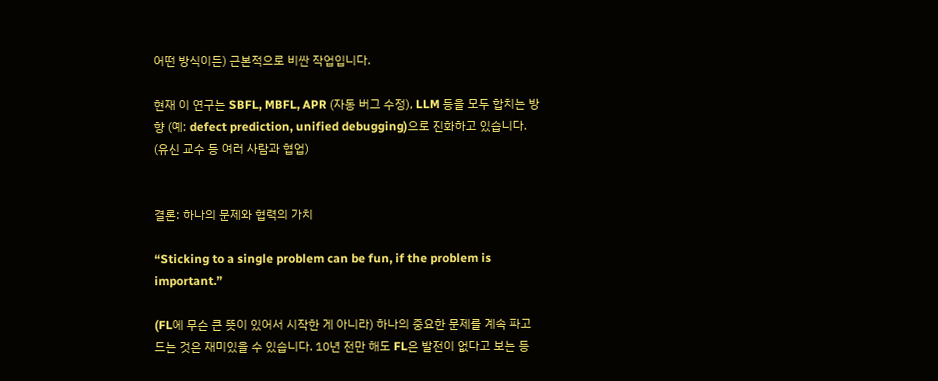어떤 방식이든) 근본적으로 비싼 작업입니다.

현재 이 연구는 SBFL, MBFL, APR (자동 버그 수정), LLM 등을 모두 합치는 방향 (예: defect prediction, unified debugging)으로 진화하고 있습니다. (유신 교수 등 여러 사람과 협업)


결론: 하나의 문제와 협력의 가치

“Sticking to a single problem can be fun, if the problem is important.”

(FL에 무슨 큰 뜻이 있어서 시작한 게 아니라) 하나의 중요한 문제를 계속 파고드는 것은 재미있을 수 있습니다. 10년 전만 해도 FL은 발전이 없다고 보는 등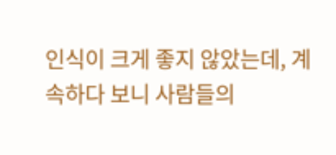인식이 크게 좋지 않았는데, 계속하다 보니 사람들의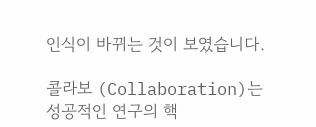인식이 바뀌는 것이 보였습니다.

콜라보 (Collaboration)는 성공적인 연구의 핵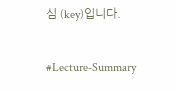심 (key)입니다.

#Lecture-Summary